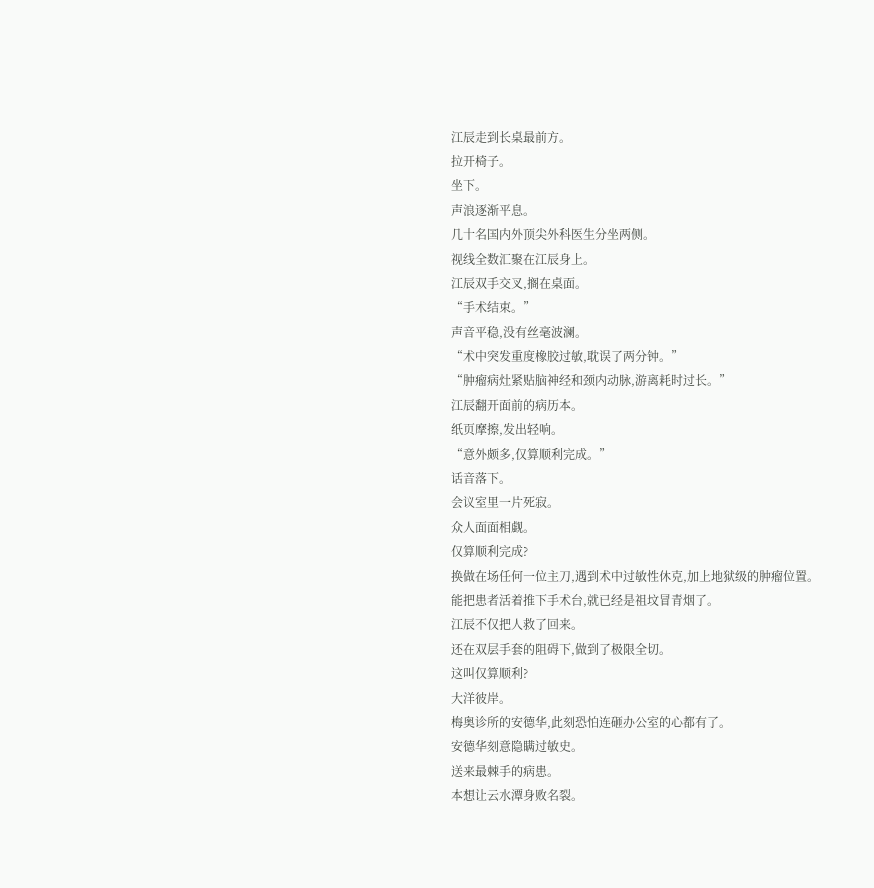江辰走到长桌最前方。
拉开椅子。
坐下。
声浪逐渐平息。
几十名国内外顶尖外科医生分坐两侧。
视线全数汇聚在江辰身上。
江辰双手交叉,搁在桌面。
“手术结束。”
声音平稳,没有丝毫波澜。
“术中突发重度橡胶过敏,耽误了两分钟。”
“肿瘤病灶紧贴脑神经和颈内动脉,游离耗时过长。”
江辰翻开面前的病历本。
纸页摩擦,发出轻响。
“意外颇多,仅算顺利完成。”
话音落下。
会议室里一片死寂。
众人面面相觑。
仅算顺利完成?
换做在场任何一位主刀,遇到术中过敏性休克,加上地狱级的肿瘤位置。
能把患者活着推下手术台,就已经是祖坟冒青烟了。
江辰不仅把人救了回来。
还在双层手套的阻碍下,做到了极限全切。
这叫仅算顺利?
大洋彼岸。
梅奥诊所的安德华,此刻恐怕连砸办公室的心都有了。
安德华刻意隐瞒过敏史。
送来最棘手的病患。
本想让云水潭身败名裂。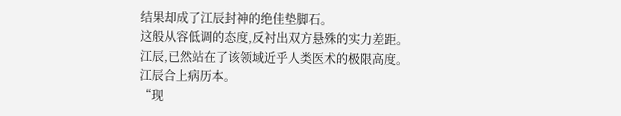结果却成了江辰封神的绝佳垫脚石。
这般从容低调的态度,反衬出双方悬殊的实力差距。
江辰,已然站在了该领域近乎人类医术的极限高度。
江辰合上病历本。
“现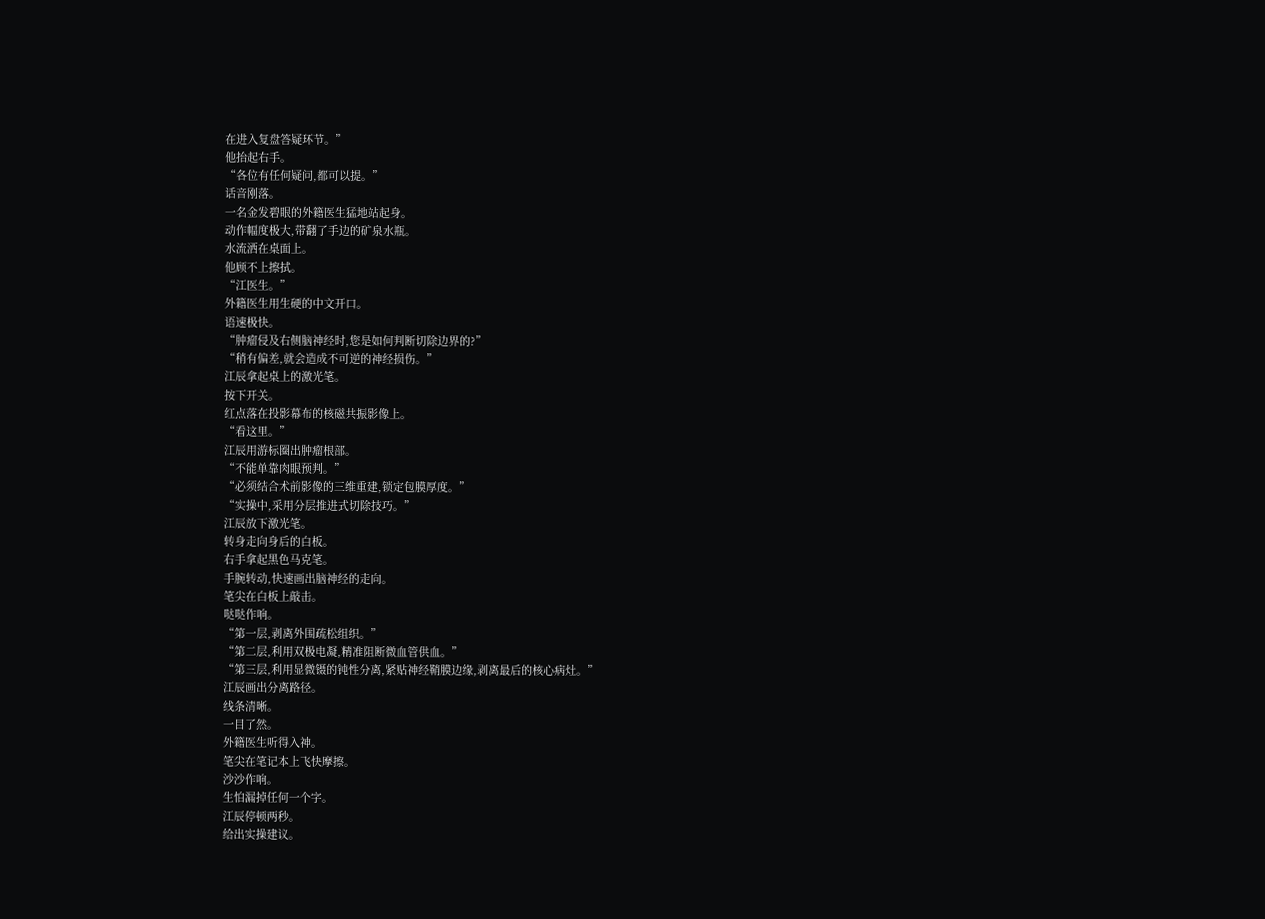在进入复盘答疑环节。”
他抬起右手。
“各位有任何疑问,都可以提。”
话音刚落。
一名金发碧眼的外籍医生猛地站起身。
动作幅度极大,带翻了手边的矿泉水瓶。
水流洒在桌面上。
他顾不上擦拭。
“江医生。”
外籍医生用生硬的中文开口。
语速极快。
“肿瘤侵及右侧脑神经时,您是如何判断切除边界的?”
“稍有偏差,就会造成不可逆的神经损伤。”
江辰拿起桌上的激光笔。
按下开关。
红点落在投影幕布的核磁共振影像上。
“看这里。”
江辰用游标圈出肿瘤根部。
“不能单靠肉眼预判。”
“必须结合术前影像的三维重建,锁定包膜厚度。”
“实操中,采用分层推进式切除技巧。”
江辰放下激光笔。
转身走向身后的白板。
右手拿起黑色马克笔。
手腕转动,快速画出脑神经的走向。
笔尖在白板上敲击。
哒哒作响。
“第一层,剥离外围疏松组织。”
“第二层,利用双极电凝,精准阻断微血管供血。”
“第三层,利用显微镊的钝性分离,紧贴神经鞘膜边缘,剥离最后的核心病灶。”
江辰画出分离路径。
线条清晰。
一目了然。
外籍医生听得入神。
笔尖在笔记本上飞快摩擦。
沙沙作响。
生怕漏掉任何一个字。
江辰停顿两秒。
给出实操建议。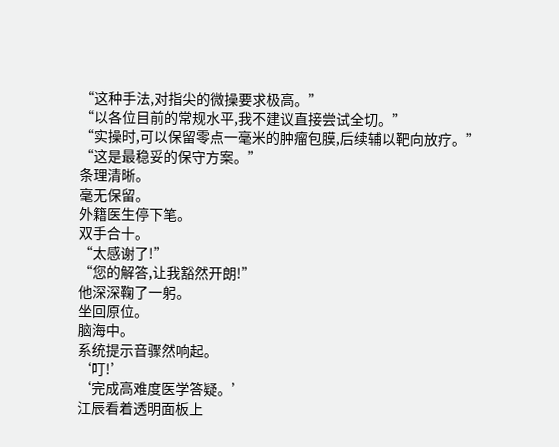“这种手法,对指尖的微操要求极高。”
“以各位目前的常规水平,我不建议直接尝试全切。”
“实操时,可以保留零点一毫米的肿瘤包膜,后续辅以靶向放疗。”
“这是最稳妥的保守方案。”
条理清晰。
毫无保留。
外籍医生停下笔。
双手合十。
“太感谢了!”
“您的解答,让我豁然开朗!”
他深深鞠了一躬。
坐回原位。
脑海中。
系统提示音骤然响起。
‘叮!’
‘完成高难度医学答疑。’
江辰看着透明面板上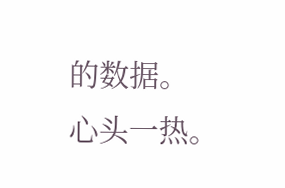的数据。
心头一热。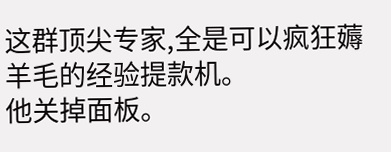这群顶尖专家,全是可以疯狂薅羊毛的经验提款机。
他关掉面板。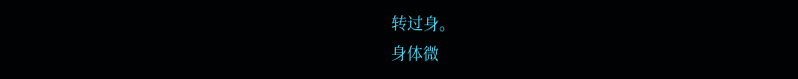转过身。
身体微